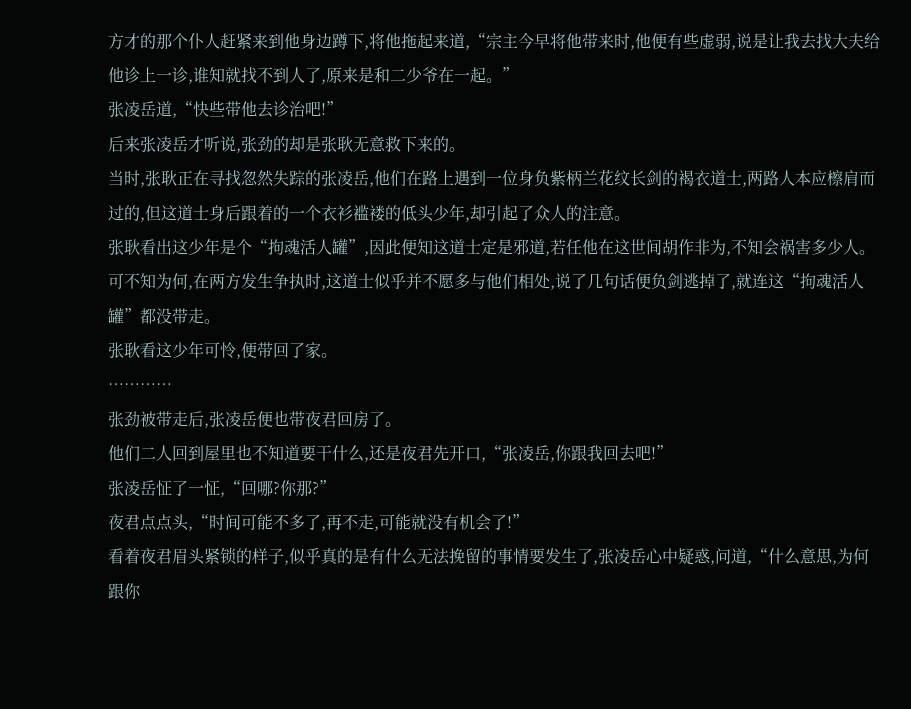方才的那个仆人赶紧来到他身边蹲下,将他拖起来道,“宗主今早将他带来时,他便有些虚弱,说是让我去找大夫给他诊上一诊,谁知就找不到人了,原来是和二少爷在一起。”
张凌岳道,“快些带他去诊治吧!”
后来张凌岳才听说,张劲的却是张耿无意救下来的。
当时,张耿正在寻找忽然失踪的张凌岳,他们在路上遇到一位身负紫柄兰花纹长剑的褐衣道士,两路人本应檫肩而过的,但这道士身后跟着的一个衣衫褴褛的低头少年,却引起了众人的注意。
张耿看出这少年是个“拘魂活人罐”,因此便知这道士定是邪道,若任他在这世间胡作非为,不知会祸害多少人。
可不知为何,在两方发生争执时,这道士似乎并不愿多与他们相处,说了几句话便负剑逃掉了,就连这“拘魂活人罐”都没带走。
张耿看这少年可怜,便带回了家。
…………
张劲被带走后,张凌岳便也带夜君回房了。
他们二人回到屋里也不知道要干什么,还是夜君先开口,“张凌岳,你跟我回去吧!”
张凌岳怔了一怔,“回哪?你那?”
夜君点点头,“时间可能不多了,再不走,可能就没有机会了!”
看着夜君眉头紧锁的样子,似乎真的是有什么无法挽留的事情要发生了,张凌岳心中疑惑,问道,“什么意思,为何跟你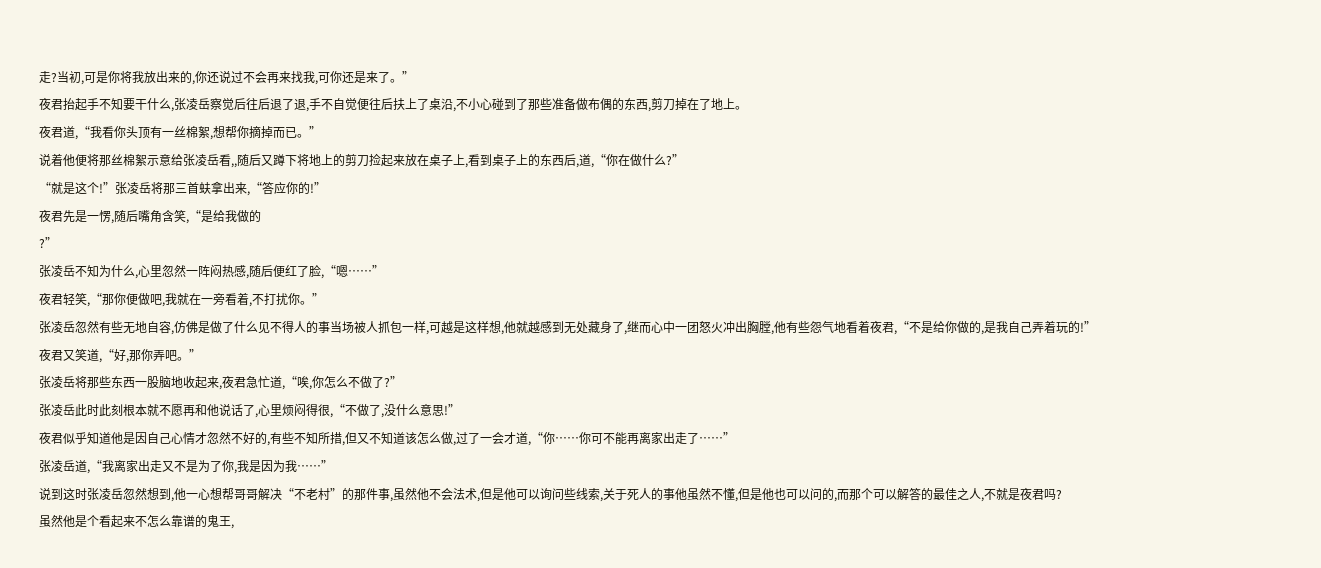走?当初,可是你将我放出来的,你还说过不会再来找我,可你还是来了。”
夜君抬起手不知要干什么,张凌岳察觉后往后退了退,手不自觉便往后扶上了桌沿,不小心碰到了那些准备做布偶的东西,剪刀掉在了地上。
夜君道,“我看你头顶有一丝棉絮,想帮你摘掉而已。”
说着他便将那丝棉絮示意给张凌岳看,,随后又蹲下将地上的剪刀捡起来放在桌子上,看到桌子上的东西后,道,“你在做什么?”
“就是这个!”张凌岳将那三首蚨拿出来,“答应你的!”
夜君先是一愣,随后嘴角含笑,“是给我做的
?”
张凌岳不知为什么,心里忽然一阵闷热感,随后便红了脸,“嗯……”
夜君轻笑,“那你便做吧,我就在一旁看着,不打扰你。”
张凌岳忽然有些无地自容,仿佛是做了什么见不得人的事当场被人抓包一样,可越是这样想,他就越感到无处藏身了,继而心中一团怒火冲出胸膛,他有些怨气地看着夜君,“不是给你做的,是我自己弄着玩的!”
夜君又笑道,“好,那你弄吧。”
张凌岳将那些东西一股脑地收起来,夜君急忙道,“唉,你怎么不做了?”
张凌岳此时此刻根本就不愿再和他说话了,心里烦闷得很,“不做了,没什么意思!”
夜君似乎知道他是因自己心情才忽然不好的,有些不知所措,但又不知道该怎么做,过了一会才道,“你……你可不能再离家出走了……”
张凌岳道,“我离家出走又不是为了你,我是因为我……”
说到这时张凌岳忽然想到,他一心想帮哥哥解决“不老村”的那件事,虽然他不会法术,但是他可以询问些线索,关于死人的事他虽然不懂,但是他也可以问的,而那个可以解答的最佳之人,不就是夜君吗?
虽然他是个看起来不怎么靠谱的鬼王,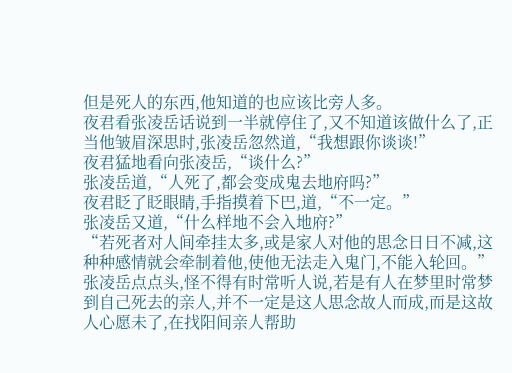但是死人的东西,他知道的也应该比旁人多。
夜君看张凌岳话说到一半就停住了,又不知道该做什么了,正当他皱眉深思时,张凌岳忽然道,“我想跟你谈谈!”
夜君猛地看向张凌岳,“谈什么?”
张凌岳道,“人死了,都会变成鬼去地府吗?”
夜君眨了眨眼睛,手指摸着下巴,道,“不一定。”
张凌岳又道,“什么样地不会入地府?”
“若死者对人间牵挂太多,或是家人对他的思念日日不减,这种种感情就会牵制着他,使他无法走入鬼门,不能入轮回。”
张凌岳点点头,怪不得有时常听人说,若是有人在梦里时常梦到自己死去的亲人,并不一定是这人思念故人而成,而是这故人心愿未了,在找阳间亲人帮助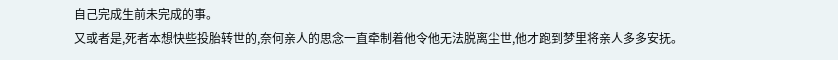自己完成生前未完成的事。
又或者是,死者本想快些投胎转世的,奈何亲人的思念一直牵制着他令他无法脱离尘世,他才跑到梦里将亲人多多安抚。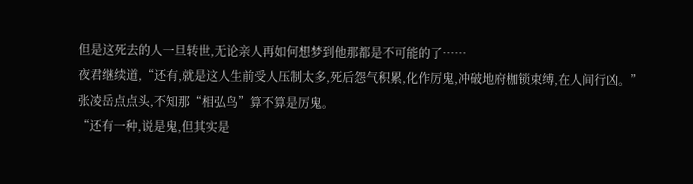但是这死去的人一旦转世,无论亲人再如何想梦到他那都是不可能的了……
夜君继续道,“还有,就是这人生前受人压制太多,死后怨气积累,化作厉鬼,冲破地府枷锁束缚,在人间行凶。”
张凌岳点点头,不知那“相弘鸟”算不算是厉鬼。
“还有一种,说是鬼,但其实是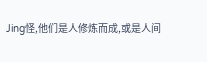Jing怪,他们是人修炼而成,或是人间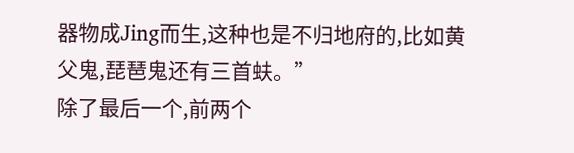器物成Jing而生,这种也是不归地府的,比如黄父鬼,琵琶鬼还有三首蚨。”
除了最后一个,前两个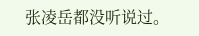张凌岳都没听说过。